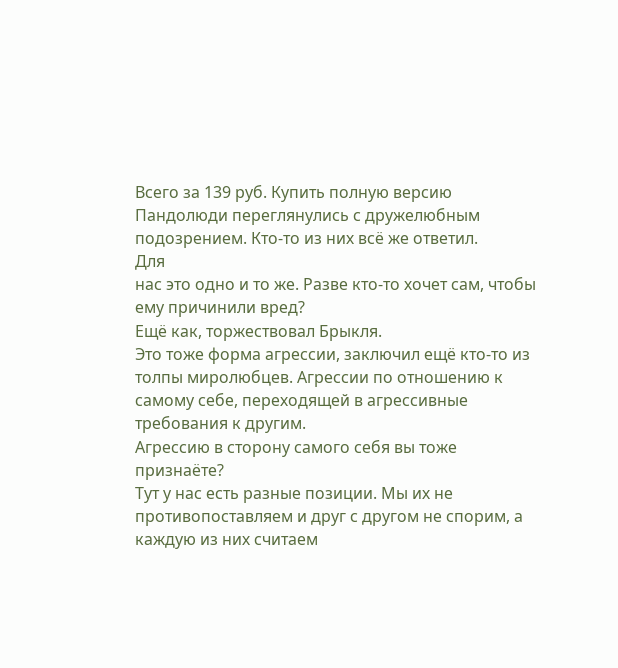Всего за 139 руб. Купить полную версию
Пандолюди переглянулись с дружелюбным подозрением. Кто-то из них всё же ответил.
Для
нас это одно и то же. Разве кто-то хочет сам, чтобы ему причинили вред?
Ещё как, торжествовал Брыкля.
Это тоже форма агрессии, заключил ещё кто-то из толпы миролюбцев. Агрессии по отношению к самому себе, переходящей в агрессивные требования к другим.
Агрессию в сторону самого себя вы тоже признаёте?
Тут у нас есть разные позиции. Мы их не противопоставляем и друг с другом не спорим, а каждую из них считаем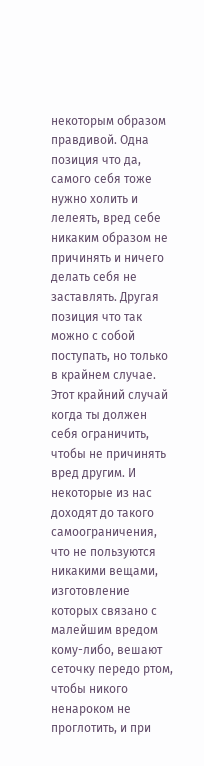некоторым образом правдивой. Одна позиция что да, самого себя тоже нужно холить и лелеять, вред себе никаким образом не причинять и ничего делать себя не заставлять. Другая позиция что так можно с собой поступать, но только в крайнем случае. Этот крайний случай когда ты должен себя ограничить, чтобы не причинять вред другим. И некоторые из нас доходят до такого самоограничения, что не пользуются никакими вещами, изготовление которых связано с малейшим вредом кому-либо, вешают сеточку передо ртом, чтобы никого ненароком не проглотить, и при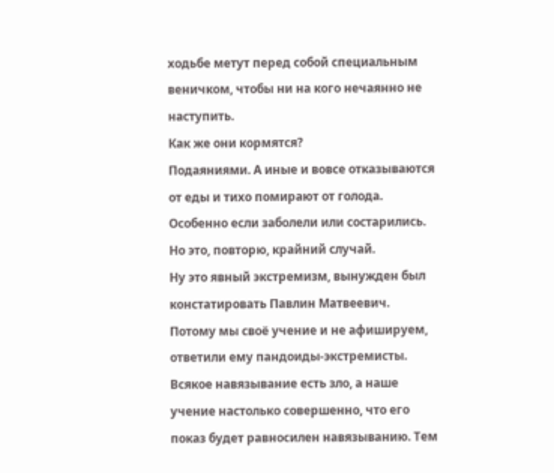ходьбе метут перед собой специальным веничком, чтобы ни на кого нечаянно не наступить.
Как же они кормятся?
Подаяниями. А иные и вовсе отказываются от еды и тихо помирают от голода. Особенно если заболели или состарились. Но это, повторю, крайний случай.
Ну это явный экстремизм, вынужден был констатировать Павлин Матвеевич.
Потому мы своё учение и не афишируем, ответили ему пандоиды-экстремисты. Всякое навязывание есть зло, а наше учение настолько совершенно, что его показ будет равносилен навязыванию. Тем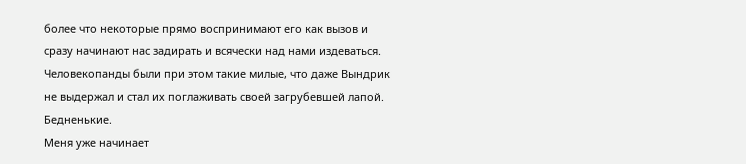более что некоторые прямо воспринимают его как вызов и сразу начинают нас задирать и всячески над нами издеваться.
Человекопанды были при этом такие милые, что даже Вындрик не выдержал и стал их поглаживать своей загрубевшей лапой.
Бедненькие.
Меня уже начинает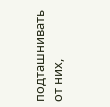подташнивать от них,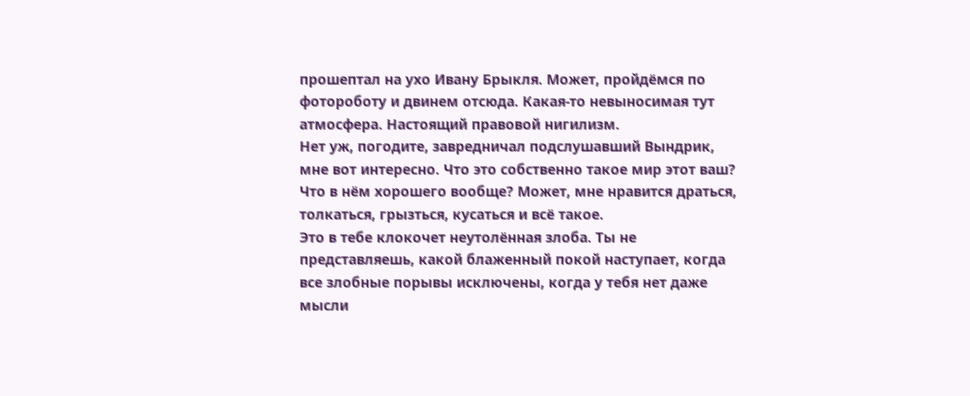прошептал на ухо Ивану Брыкля. Может, пройдёмся по фотороботу и двинем отсюда. Какая-то невыносимая тут атмосфера. Настоящий правовой нигилизм.
Нет уж, погодите, завредничал подслушавший Вындрик, мне вот интересно. Что это собственно такое мир этот ваш? Что в нём хорошего вообще? Может, мне нравится драться, толкаться, грызться, кусаться и всё такое.
Это в тебе клокочет неутолённая злоба. Ты не представляешь, какой блаженный покой наступает, когда все злобные порывы исключены, когда у тебя нет даже мысли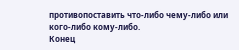противопоставить что-либо чему-либо или кого-либо кому-либо.
Конец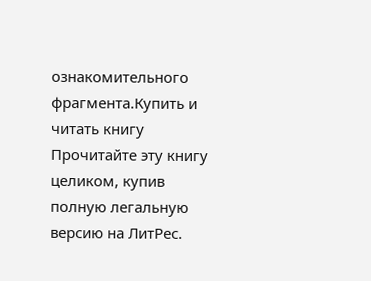ознакомительного фрагмента.Купить и читать книгу
Прочитайте эту книгу целиком, купив полную легальную версию на ЛитРес.